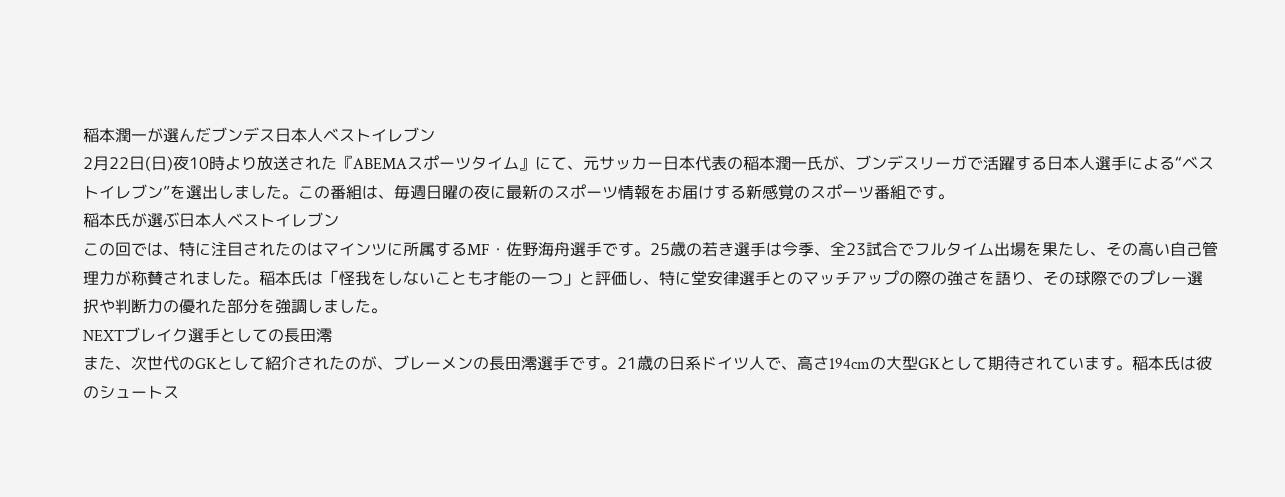稲本潤一が選んだブンデス日本人ベストイレブン
2月22日(日)夜10時より放送された『ABEMAスポーツタイム』にて、元サッカー日本代表の稲本潤一氏が、ブンデスリーガで活躍する日本人選手による“ベストイレブン”を選出しました。この番組は、毎週日曜の夜に最新のスポーツ情報をお届けする新感覚のスポーツ番組です。
稲本氏が選ぶ日本人ベストイレブン
この回では、特に注目されたのはマインツに所属するMF・佐野海舟選手です。25歳の若き選手は今季、全23試合でフルタイム出場を果たし、その高い自己管理力が称賛されました。稲本氏は「怪我をしないことも才能の一つ」と評価し、特に堂安律選手とのマッチアップの際の強さを語り、その球際でのプレー選択や判断力の優れた部分を強調しました。
NEXTブレイク選手としての長田澪
また、次世代のGKとして紹介されたのが、ブレーメンの長田澪選手です。21歳の日系ドイツ人で、高さ194cmの大型GKとして期待されています。稲本氏は彼のシュートス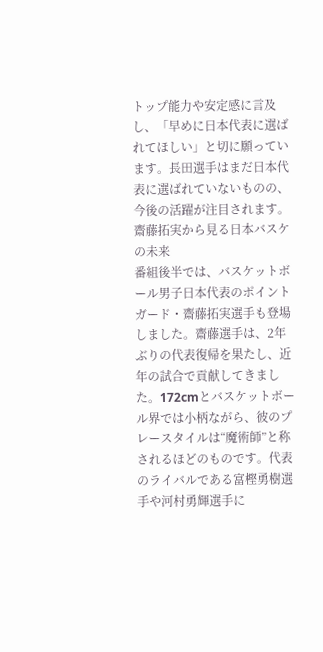トップ能力や安定感に言及し、「早めに日本代表に選ばれてほしい」と切に願っています。長田選手はまだ日本代表に選ばれていないものの、今後の活躍が注目されます。
齋藤拓実から見る日本バスケの未来
番組後半では、バスケットボール男子日本代表のポイントガード・齋藤拓実選手も登場しました。齋藤選手は、2年ぶりの代表復帰を果たし、近年の試合で貢献してきました。172cmとバスケットボール界では小柄ながら、彼のプレースタイルは“魔術師”と称されるほどのものです。代表のライバルである富樫勇樹選手や河村勇輝選手に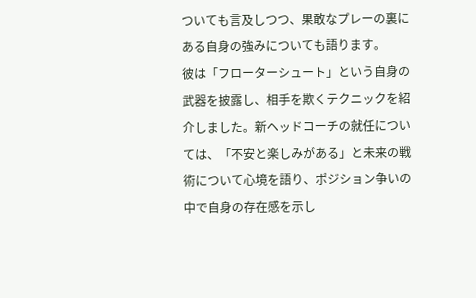ついても言及しつつ、果敢なプレーの裏にある自身の強みについても語ります。
彼は「フローターシュート」という自身の武器を披露し、相手を欺くテクニックを紹介しました。新ヘッドコーチの就任については、「不安と楽しみがある」と未来の戦術について心境を語り、ポジション争いの中で自身の存在感を示し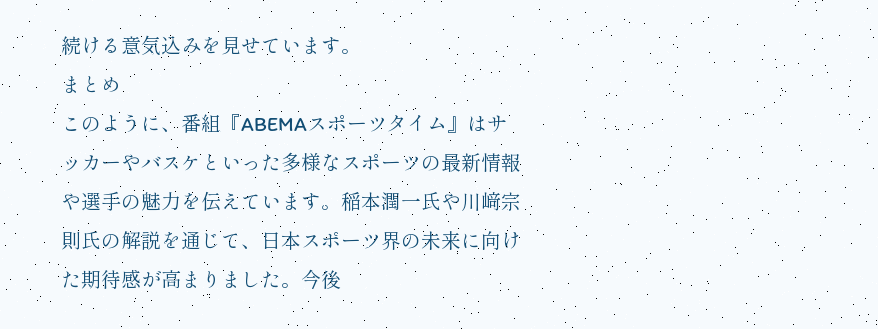続ける意気込みを見せています。
まとめ
このように、番組『ABEMAスポーツタイム』はサッカーやバスケといった多様なスポーツの最新情報や選手の魅力を伝えています。稲本潤一氏や川﨑宗則氏の解説を通じて、日本スポーツ界の未来に向けた期待感が高まりました。今後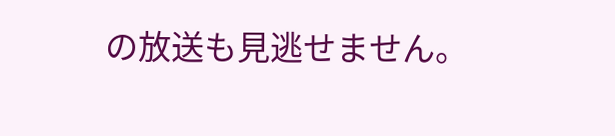の放送も見逃せません。